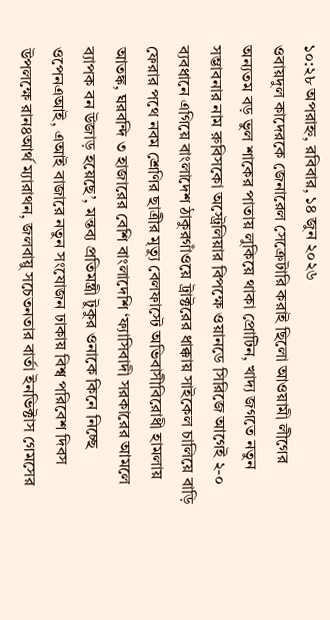১০:২৮ অপরাহ্ন, রবিবার, ১৪ জুন ২০২৬
ওবায়দুল কাদেরকে জেনারেল সেক্রেটারি করাই ছিলো আওয়ামী লীগের অন্যতম বড় ভুল শাকের পাতায় লুকিয়ে থাকা প্রোটিন, খাদ্য জগতে নতুন সম্ভাবনার নাম রুবিসকো অস্ট্রেলিয়ার বিপক্ষে ওয়ানডে সিরিজে আগেই ২-০ ব্যবধানে এগিয়ে বাংলাদেশ ঠাকুরগাঁওয়ে ট্রাক্টরের ধাক্কায় সাইকেল চালিয়ে বাড়ি ফেরার পথে নবম শ্রেণির ছাত্রীর মৃত্যু বেলফাস্টে অভিবাসীবিরোধী হামলায় আতঙ্ক, ঘরবন্দি ৩ হাজারের বেশি বাংলাদেশি ‘ফ্যাসিবাদী সরকারের আমলে ব্যাপক বন উজাড় হয়েছে’, মন্তব্য প্রতিমন্ত্রী টুকুর ওনাকে কিনে নিচ্ছে ওপেনএআই, এআই বাজারে নতুন সংযোজন ঢাকায় বিশ্ব পরিবেশ দিবস উপলক্ষে রান৪আর্থ ম্যারাথন, জলবায়ু সচেতনতার বার্তা ইনভিক্টাস গেমসের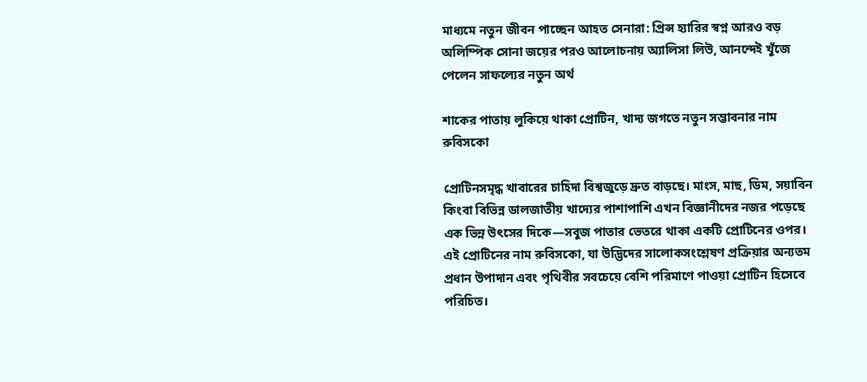মাধ্যমে নতুন জীবন পাচ্ছেন আহত সেনারা: প্রিন্স হ্যারির স্বপ্ন আরও বড় অলিম্পিক সোনা জয়ের পরও আলোচনায় অ্যালিসা লিউ, আনন্দেই খুঁজে পেলেন সাফল্যের নতুন অর্থ

শাকের পাতায় লুকিয়ে থাকা প্রোটিন, খাদ্য জগতে নতুন সম্ভাবনার নাম রুবিসকো

প্রোটিনসমৃদ্ধ খাবারের চাহিদা বিশ্বজুড়ে দ্রুত বাড়ছে। মাংস, মাছ, ডিম, সয়াবিন কিংবা বিভিন্ন ডালজাতীয় খাদ্যের পাশাপাশি এখন বিজ্ঞানীদের নজর পড়েছে এক ভিন্ন উৎসের দিকে—সবুজ পাতার ভেতরে থাকা একটি প্রোটিনের ওপর। এই প্রোটিনের নাম রুবিসকো, যা উদ্ভিদের সালোকসংশ্লেষণ প্রক্রিয়ার অন্যতম প্রধান উপাদান এবং পৃথিবীর সবচেয়ে বেশি পরিমাণে পাওয়া প্রোটিন হিসেবে পরিচিত।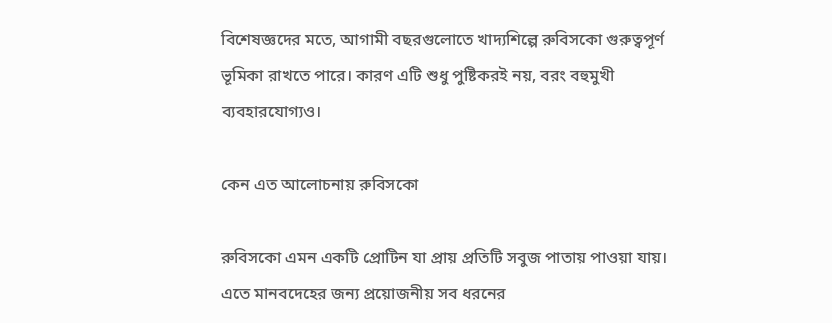বিশেষজ্ঞদের মতে, আগামী বছরগুলোতে খাদ্যশিল্পে রুবিসকো গুরুত্বপূর্ণ ভূমিকা রাখতে পারে। কারণ এটি শুধু পুষ্টিকরই নয়, বরং বহুমুখী ব্যবহারযোগ্যও।

কেন এত আলোচনায় রুবিসকো

রুবিসকো এমন একটি প্রোটিন যা প্রায় প্রতিটি সবুজ পাতায় পাওয়া যায়। এতে মানবদেহের জন্য প্রয়োজনীয় সব ধরনের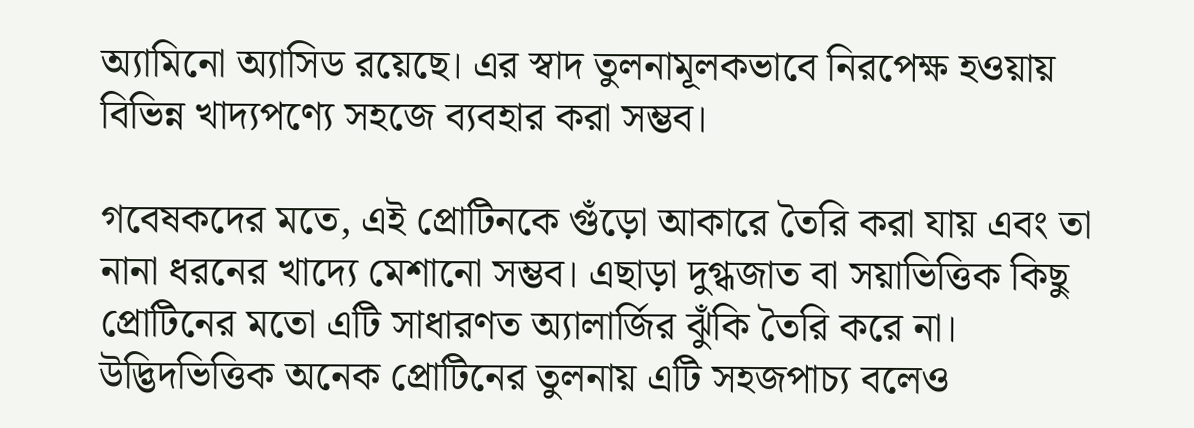অ্যামিনো অ্যাসিড রয়েছে। এর স্বাদ তুলনামূলকভাবে নিরপেক্ষ হওয়ায় বিভিন্ন খাদ্যপণ্যে সহজে ব্যবহার করা সম্ভব।

গবেষকদের মতে, এই প্রোটিনকে গুঁড়ো আকারে তৈরি করা যায় এবং তা নানা ধরনের খাদ্যে মেশানো সম্ভব। এছাড়া দুগ্ধজাত বা সয়াভিত্তিক কিছু প্রোটিনের মতো এটি সাধারণত অ্যালার্জির ঝুঁকি তৈরি করে না। উদ্ভিদভিত্তিক অনেক প্রোটিনের তুলনায় এটি সহজপাচ্য বলেও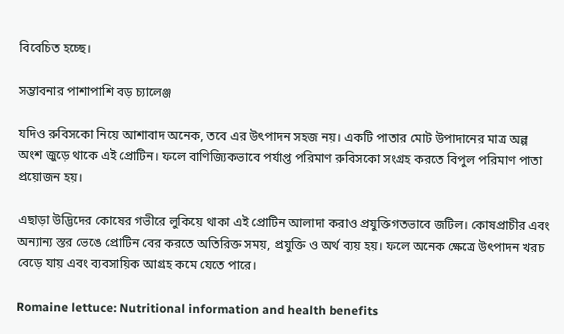বিবেচিত হচ্ছে।

সম্ভাবনার পাশাপাশি বড় চ্যালেঞ্জ

যদিও রুবিসকো নিয়ে আশাবাদ অনেক, তবে এর উৎপাদন সহজ নয়। একটি পাতার মোট উপাদানের মাত্র অল্প অংশ জুড়ে থাকে এই প্রোটিন। ফলে বাণিজ্যিকভাবে পর্যাপ্ত পরিমাণ রুবিসকো সংগ্রহ করতে বিপুল পরিমাণ পাতা প্রয়োজন হয়।

এছাড়া উদ্ভিদের কোষের গভীরে লুকিয়ে থাকা এই প্রোটিন আলাদা করাও প্রযুক্তিগতভাবে জটিল। কোষপ্রাচীর এবং অন্যান্য স্তর ভেঙে প্রোটিন বের করতে অতিরিক্ত সময়, প্রযুক্তি ও অর্থ ব্যয় হয়। ফলে অনেক ক্ষেত্রে উৎপাদন খরচ বেড়ে যায় এবং ব্যবসায়িক আগ্রহ কমে যেতে পারে।

Romaine lettuce: Nutritional information and health benefits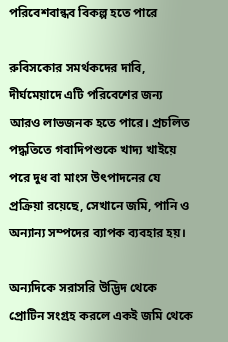পরিবেশবান্ধব বিকল্প হতে পারে

রুবিসকোর সমর্থকদের দাবি, দীর্ঘমেয়াদে এটি পরিবেশের জন্য আরও লাভজনক হতে পারে। প্রচলিত পদ্ধতিতে গবাদিপশুকে খাদ্য খাইয়ে পরে দুধ বা মাংস উৎপাদনের যে প্রক্রিয়া রয়েছে, সেখানে জমি, পানি ও অন্যান্য সম্পদের ব্যাপক ব্যবহার হয়।

অন্যদিকে সরাসরি উদ্ভিদ থেকে প্রোটিন সংগ্রহ করলে একই জমি থেকে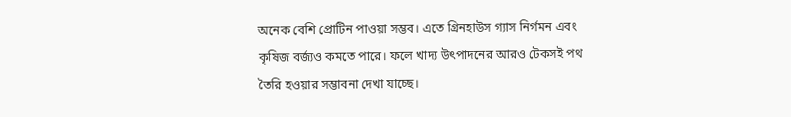অনেক বেশি প্রোটিন পাওয়া সম্ভব। এতে গ্রিনহাউস গ্যাস নির্গমন এবং কৃষিজ বর্জ্যও কমতে পারে। ফলে খাদ্য উৎপাদনের আরও টেকসই পথ তৈরি হওয়ার সম্ভাবনা দেখা যাচ্ছে।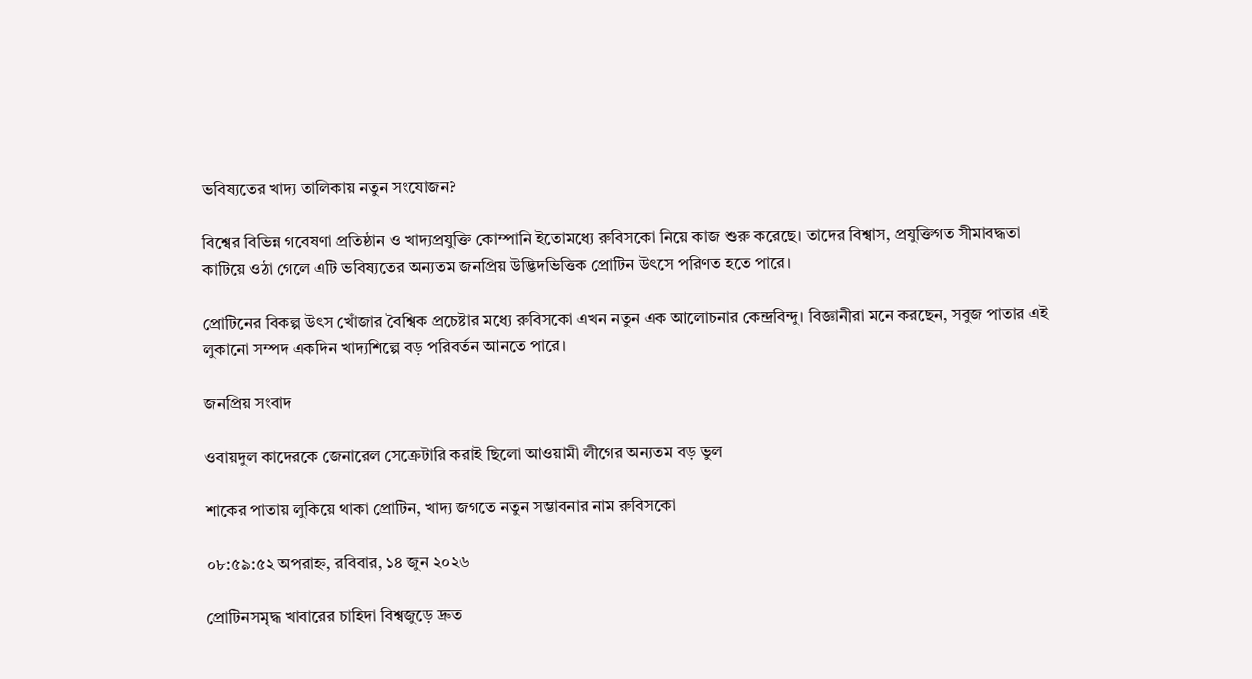ভবিষ্যতের খাদ্য তালিকায় নতুন সংযোজন?

বিশ্বের বিভিন্ন গবেষণা প্রতিষ্ঠান ও খাদ্যপ্রযুক্তি কোম্পানি ইতোমধ্যে রুবিসকো নিয়ে কাজ শুরু করেছে। তাদের বিশ্বাস, প্রযুক্তিগত সীমাবদ্ধতা কাটিয়ে ওঠা গেলে এটি ভবিষ্যতের অন্যতম জনপ্রিয় উদ্ভিদভিত্তিক প্রোটিন উৎসে পরিণত হতে পারে।

প্রোটিনের বিকল্প উৎস খোঁজার বৈশ্বিক প্রচেষ্টার মধ্যে রুবিসকো এখন নতুন এক আলোচনার কেন্দ্রবিন্দু। বিজ্ঞানীরা মনে করছেন, সবুজ পাতার এই লুকানো সম্পদ একদিন খাদ্যশিল্পে বড় পরিবর্তন আনতে পারে।

জনপ্রিয় সংবাদ

ওবায়দুল কাদেরকে জেনারেল সেক্রেটারি করাই ছিলো আওয়ামী লীগের অন্যতম বড় ভুল

শাকের পাতায় লুকিয়ে থাকা প্রোটিন, খাদ্য জগতে নতুন সম্ভাবনার নাম রুবিসকো

০৮:৫৯:৫২ অপরাহ্ন, রবিবার, ১৪ জুন ২০২৬

প্রোটিনসমৃদ্ধ খাবারের চাহিদা বিশ্বজুড়ে দ্রুত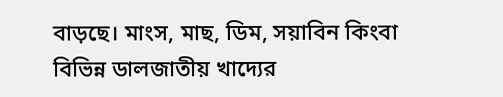বাড়ছে। মাংস, মাছ, ডিম, সয়াবিন কিংবা বিভিন্ন ডালজাতীয় খাদ্যের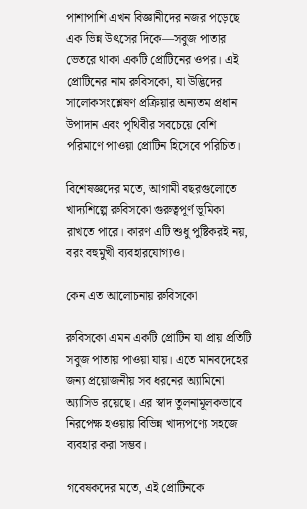পাশাপাশি এখন বিজ্ঞানীদের নজর পড়েছে এক ভিন্ন উৎসের দিকে—সবুজ পাতার ভেতরে থাকা একটি প্রোটিনের ওপর। এই প্রোটিনের নাম রুবিসকো, যা উদ্ভিদের সালোকসংশ্লেষণ প্রক্রিয়ার অন্যতম প্রধান উপাদান এবং পৃথিবীর সবচেয়ে বেশি পরিমাণে পাওয়া প্রোটিন হিসেবে পরিচিত।

বিশেষজ্ঞদের মতে, আগামী বছরগুলোতে খাদ্যশিল্পে রুবিসকো গুরুত্বপূর্ণ ভূমিকা রাখতে পারে। কারণ এটি শুধু পুষ্টিকরই নয়, বরং বহুমুখী ব্যবহারযোগ্যও।

কেন এত আলোচনায় রুবিসকো

রুবিসকো এমন একটি প্রোটিন যা প্রায় প্রতিটি সবুজ পাতায় পাওয়া যায়। এতে মানবদেহের জন্য প্রয়োজনীয় সব ধরনের অ্যামিনো অ্যাসিড রয়েছে। এর স্বাদ তুলনামূলকভাবে নিরপেক্ষ হওয়ায় বিভিন্ন খাদ্যপণ্যে সহজে ব্যবহার করা সম্ভব।

গবেষকদের মতে, এই প্রোটিনকে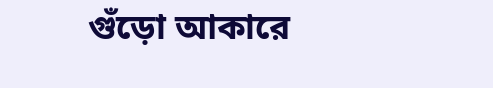গুঁড়ো আকারে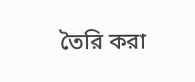তৈরি করা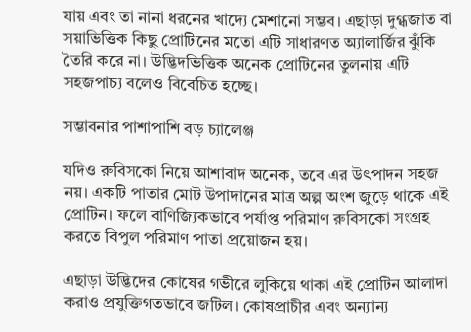যায় এবং তা নানা ধরনের খাদ্যে মেশানো সম্ভব। এছাড়া দুগ্ধজাত বা সয়াভিত্তিক কিছু প্রোটিনের মতো এটি সাধারণত অ্যালার্জির ঝুঁকি তৈরি করে না। উদ্ভিদভিত্তিক অনেক প্রোটিনের তুলনায় এটি সহজপাচ্য বলেও বিবেচিত হচ্ছে।

সম্ভাবনার পাশাপাশি বড় চ্যালেঞ্জ

যদিও রুবিসকো নিয়ে আশাবাদ অনেক, তবে এর উৎপাদন সহজ নয়। একটি পাতার মোট উপাদানের মাত্র অল্প অংশ জুড়ে থাকে এই প্রোটিন। ফলে বাণিজ্যিকভাবে পর্যাপ্ত পরিমাণ রুবিসকো সংগ্রহ করতে বিপুল পরিমাণ পাতা প্রয়োজন হয়।

এছাড়া উদ্ভিদের কোষের গভীরে লুকিয়ে থাকা এই প্রোটিন আলাদা করাও প্রযুক্তিগতভাবে জটিল। কোষপ্রাচীর এবং অন্যান্য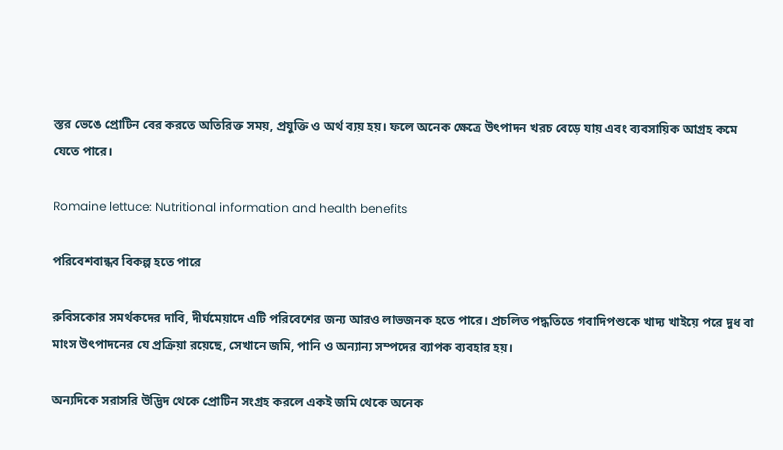স্তর ভেঙে প্রোটিন বের করতে অতিরিক্ত সময়, প্রযুক্তি ও অর্থ ব্যয় হয়। ফলে অনেক ক্ষেত্রে উৎপাদন খরচ বেড়ে যায় এবং ব্যবসায়িক আগ্রহ কমে যেতে পারে।

Romaine lettuce: Nutritional information and health benefits

পরিবেশবান্ধব বিকল্প হতে পারে

রুবিসকোর সমর্থকদের দাবি, দীর্ঘমেয়াদে এটি পরিবেশের জন্য আরও লাভজনক হতে পারে। প্রচলিত পদ্ধতিতে গবাদিপশুকে খাদ্য খাইয়ে পরে দুধ বা মাংস উৎপাদনের যে প্রক্রিয়া রয়েছে, সেখানে জমি, পানি ও অন্যান্য সম্পদের ব্যাপক ব্যবহার হয়।

অন্যদিকে সরাসরি উদ্ভিদ থেকে প্রোটিন সংগ্রহ করলে একই জমি থেকে অনেক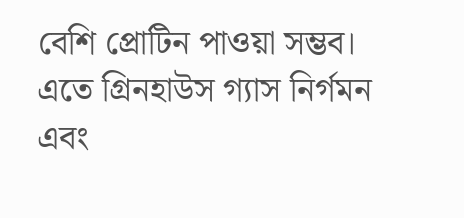বেশি প্রোটিন পাওয়া সম্ভব। এতে গ্রিনহাউস গ্যাস নির্গমন এবং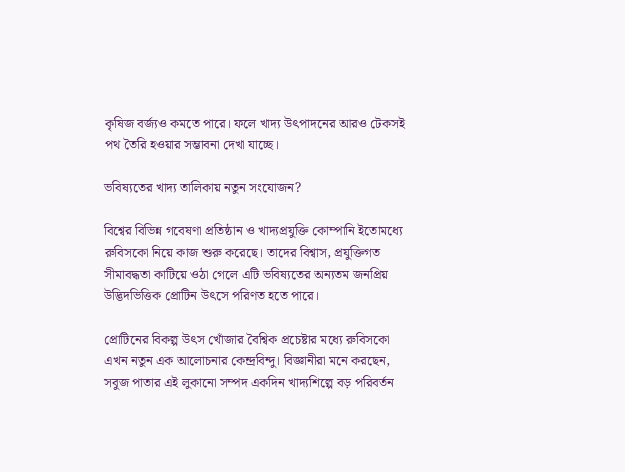কৃষিজ বর্জ্যও কমতে পারে। ফলে খাদ্য উৎপাদনের আরও টেকসই পথ তৈরি হওয়ার সম্ভাবনা দেখা যাচ্ছে।

ভবিষ্যতের খাদ্য তালিকায় নতুন সংযোজন?

বিশ্বের বিভিন্ন গবেষণা প্রতিষ্ঠান ও খাদ্যপ্রযুক্তি কোম্পানি ইতোমধ্যে রুবিসকো নিয়ে কাজ শুরু করেছে। তাদের বিশ্বাস, প্রযুক্তিগত সীমাবদ্ধতা কাটিয়ে ওঠা গেলে এটি ভবিষ্যতের অন্যতম জনপ্রিয় উদ্ভিদভিত্তিক প্রোটিন উৎসে পরিণত হতে পারে।

প্রোটিনের বিকল্প উৎস খোঁজার বৈশ্বিক প্রচেষ্টার মধ্যে রুবিসকো এখন নতুন এক আলোচনার কেন্দ্রবিন্দু। বিজ্ঞানীরা মনে করছেন, সবুজ পাতার এই লুকানো সম্পদ একদিন খাদ্যশিল্পে বড় পরিবর্তন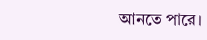আনতে পারে।